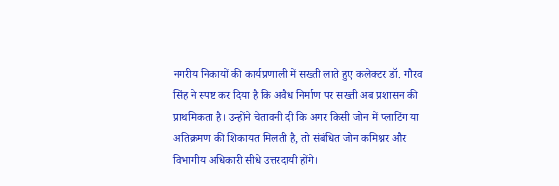नगरीय निकायों की कार्यप्रणाली में सख्ती लाते हुए कलेक्टर डॉ. गौरव सिंह ने स्पष्ट कर दिया है कि अवैध निर्माण पर सख्ती अब प्रशासन की प्राथमिकता है। उन्होंने चेतावनी दी कि अगर किसी जोन में प्लाटिंग या अतिक्रमण की शिकायत मिलती है, तो संबंधित जोन कमिश्नर और विभागीय अधिकारी सीधे उत्तरदायी होंगे।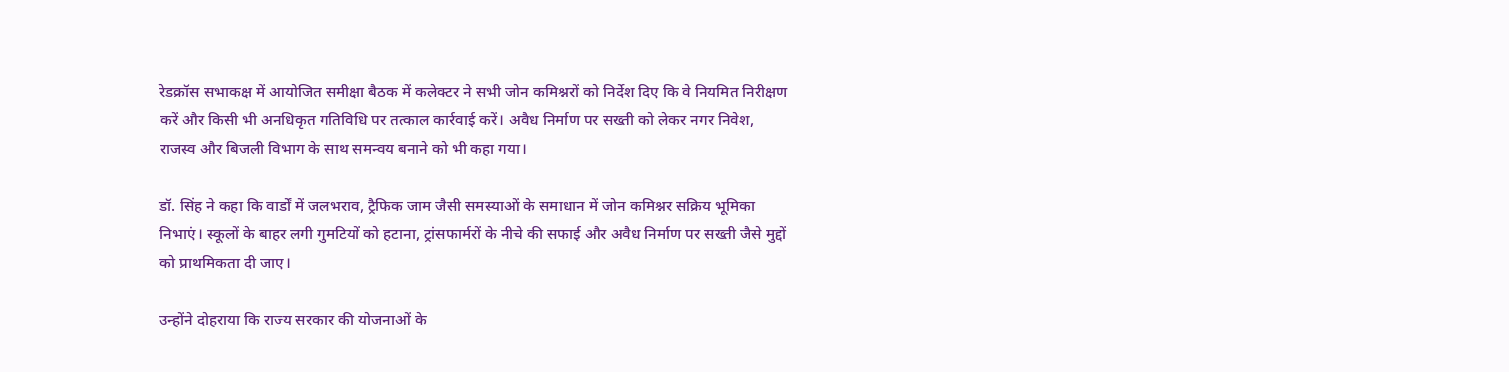रेडक्रॉस सभाकक्ष में आयोजित समीक्षा बैठक में कलेक्टर ने सभी जोन कमिश्नरों को निर्देश दिए कि वे नियमित निरीक्षण करें और किसी भी अनधिकृत गतिविधि पर तत्काल कार्रवाई करें। अवैध निर्माण पर सख्ती को लेकर नगर निवेश, राजस्व और बिजली विभाग के साथ समन्वय बनाने को भी कहा गया।

डॉ. सिंह ने कहा कि वार्डों में जलभराव, ट्रैफिक जाम जैसी समस्याओं के समाधान में जोन कमिश्नर सक्रिय भूमिका निभाएं। स्कूलों के बाहर लगी गुमटियों को हटाना, ट्रांसफार्मरों के नीचे की सफाई और अवैध निर्माण पर सख्ती जैसे मुद्दों को प्राथमिकता दी जाए।

उन्होंने दोहराया कि राज्य सरकार की योजनाओं के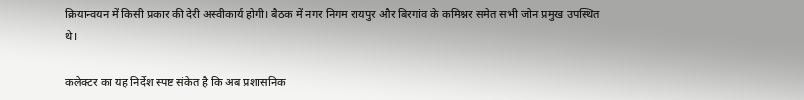क्रियान्वयन में किसी प्रकार की देरी अस्वीकार्य होगी। बैठक में नगर निगम रायपुर और बिरगांव के कमिश्नर समेत सभी जोन प्रमुख उपस्थित थे।

कलेक्टर का यह निर्देश स्पष्ट संकेत है कि अब प्रशासनिक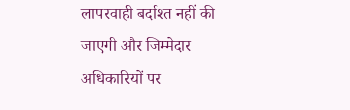लापरवाही बर्दाश्त नहीं की जाएगी और जिम्मेदार अधिकारियों पर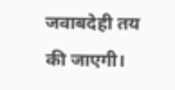जवाबदेही तय की जाएगी।